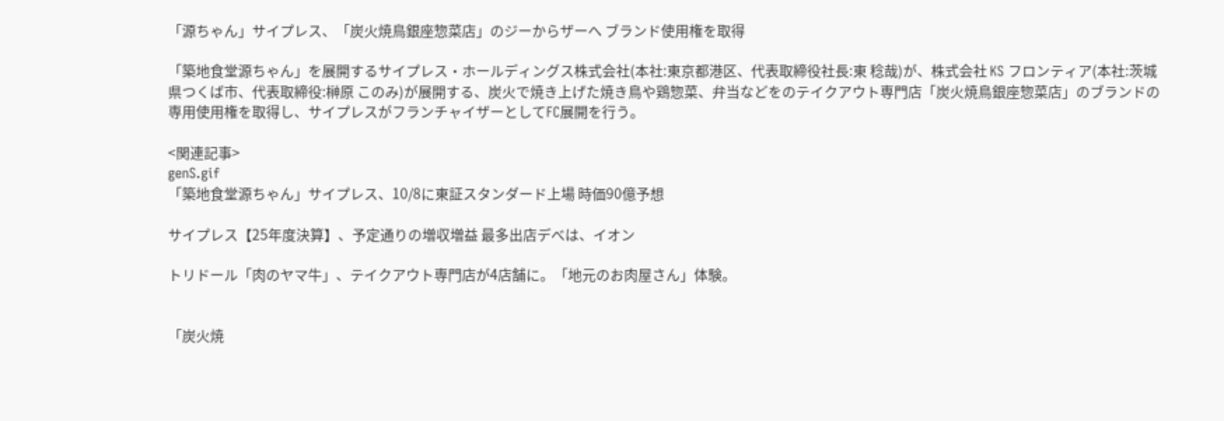「源ちゃん」サイプレス、「炭火焼鳥銀座惣菜店」のジーからザーへ ブランド使用権を取得

「築地食堂源ちゃん」を展開するサイプレス・ホールディングス株式会社(本社:東京都港区、代表取締役社長:東 稔哉)が、株式会社 KS フロンティア(本社:茨城県つくば市、代表取締役:榊原 このみ)が展開する、炭火で焼き上げた焼き鳥や鶏惣菜、弁当などをのテイクアウト専門店「炭火焼鳥銀座惣菜店」のブランドの専用使用権を取得し、サイプレスがフランチャイザーとしてFC展開を行う。

<関連記事>
genS.gif
「築地食堂源ちゃん」サイプレス、10/8に東証スタンダード上場 時価90億予想

サイプレス【25年度決算】、予定通りの増収増益 最多出店デべは、イオン

トリドール「肉のヤマ牛」、テイクアウト専門店が4店舗に。「地元のお肉屋さん」体験。


「炭火焼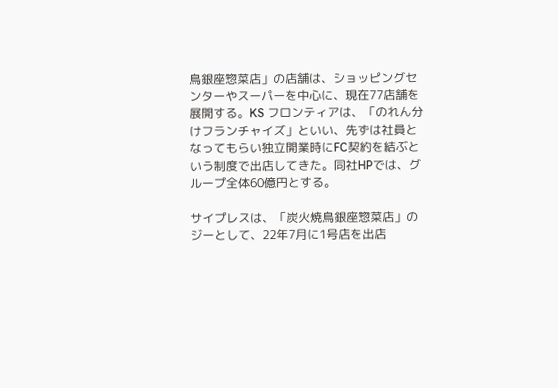鳥銀座惣菜店」の店舗は、ショッピングセンターやスーパーを中心に、現在77店舗を展開する。KS フロンティアは、「のれん分けフランチャイズ」といい、先ずは社員となってもらい独立開業時にFC契約を結ぶという制度で出店してきた。同社HPでは、グループ全体60億円とする。

サイプレスは、「炭火焼鳥銀座惣菜店」のジーとして、22年7月に1号店を出店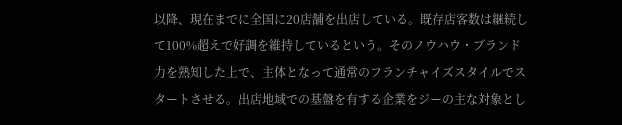以降、現在までに全国に20店舗を出店している。既存店客数は継続して100%超えで好調を維持しているという。そのノウハウ・ブランド力を熟知した上で、主体となって通常のフランチャイズスタイルでスタートさせる。出店地域での基盤を有する企業をジーの主な対象とし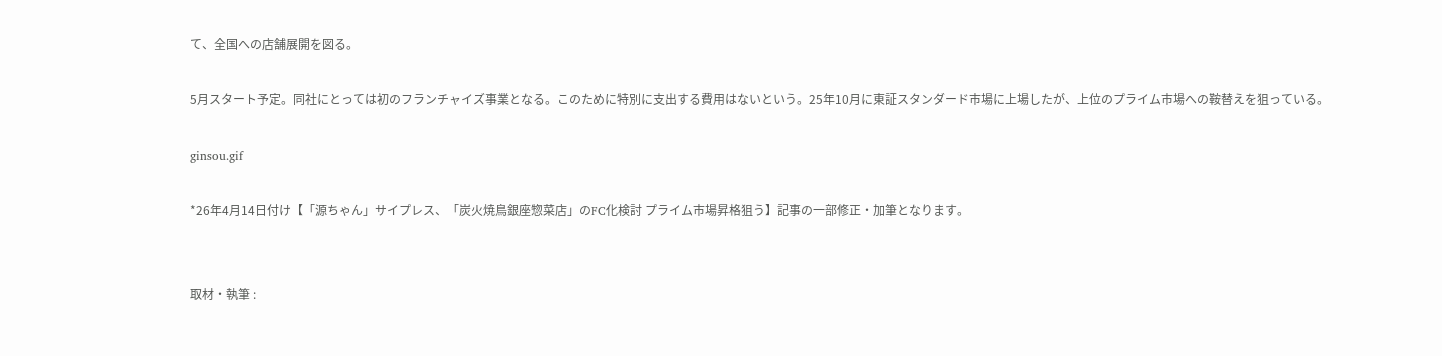て、全国への店舗展開を図る。

5月スタート予定。同社にとっては初のフランチャイズ事業となる。このために特別に支出する費用はないという。25年10月に東証スタンダード市場に上場したが、上位のプライム市場への鞍替えを狙っている。

ginsou.gif

*26年4月14日付け【「源ちゃん」サイプレス、「炭火焼鳥銀座惣菜店」のFC化検討 プライム市場昇格狙う】記事の一部修正・加筆となります。


取材・執筆 :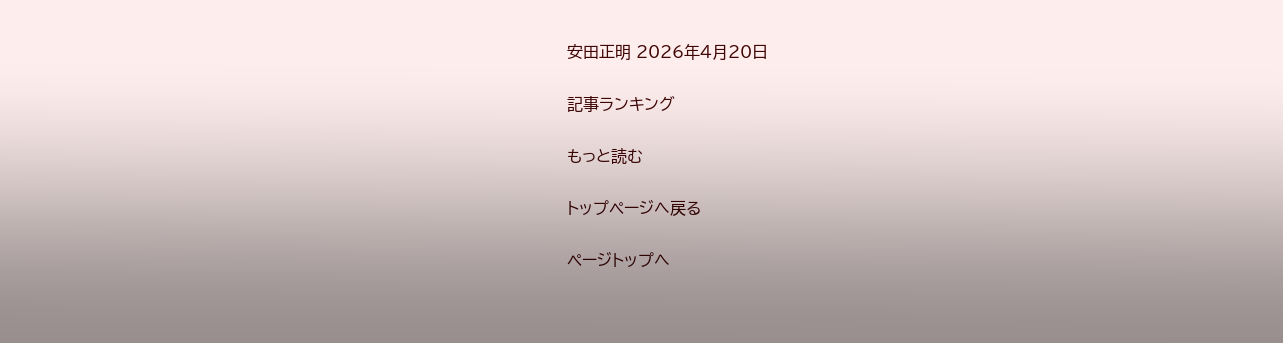安田正明 2026年4月20日

記事ランキング

もっと読む

トップページへ戻る

ページトップへ